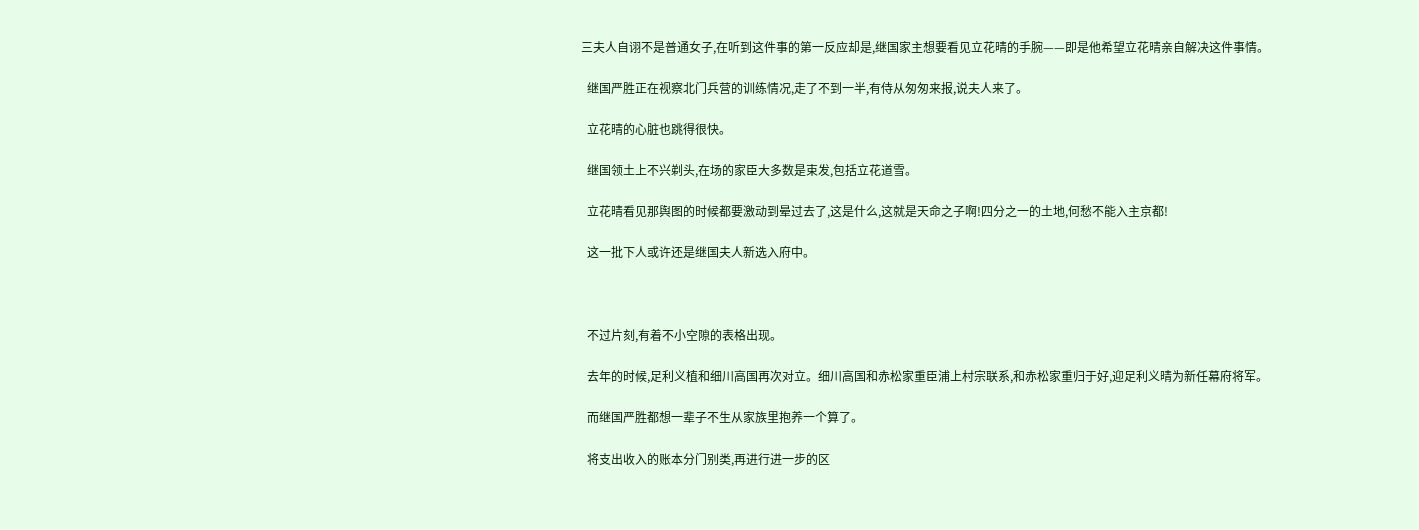三夫人自诩不是普通女子,在听到这件事的第一反应却是,继国家主想要看见立花晴的手腕——即是他希望立花晴亲自解决这件事情。

  继国严胜正在视察北门兵营的训练情况,走了不到一半,有侍从匆匆来报,说夫人来了。

  立花晴的心脏也跳得很快。

  继国领土上不兴剃头,在场的家臣大多数是束发,包括立花道雪。

  立花晴看见那舆图的时候都要激动到晕过去了,这是什么,这就是天命之子啊!四分之一的土地,何愁不能入主京都!

  这一批下人或许还是继国夫人新选入府中。



  不过片刻,有着不小空隙的表格出现。

  去年的时候,足利义植和细川高国再次对立。细川高国和赤松家重臣浦上村宗联系,和赤松家重归于好,迎足利义晴为新任幕府将军。

  而继国严胜都想一辈子不生从家族里抱养一个算了。

  将支出收入的账本分门别类,再进行进一步的区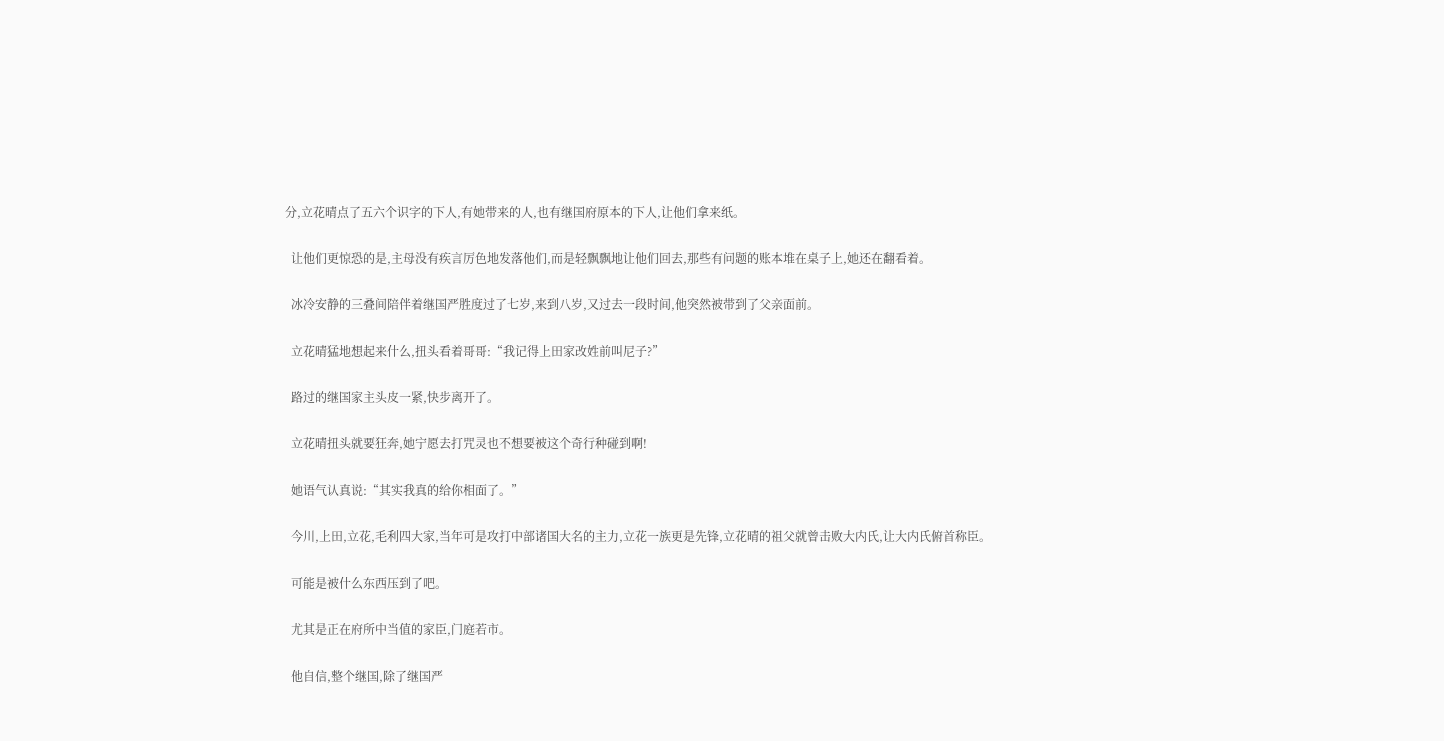分,立花晴点了五六个识字的下人,有她带来的人,也有继国府原本的下人,让他们拿来纸。

  让他们更惊恐的是,主母没有疾言厉色地发落他们,而是轻飘飘地让他们回去,那些有问题的账本堆在桌子上,她还在翻看着。

  冰冷安静的三叠间陪伴着继国严胜度过了七岁,来到八岁,又过去一段时间,他突然被带到了父亲面前。

  立花晴猛地想起来什么,扭头看着哥哥:“我记得上田家改姓前叫尼子?”

  路过的继国家主头皮一紧,快步离开了。

  立花晴扭头就要狂奔,她宁愿去打咒灵也不想要被这个奇行种碰到啊!

  她语气认真说:“其实我真的给你相面了。”

  今川,上田,立花,毛利四大家,当年可是攻打中部诸国大名的主力,立花一族更是先锋,立花晴的祖父就曾击败大内氏,让大内氏俯首称臣。

  可能是被什么东西压到了吧。

  尤其是正在府所中当值的家臣,门庭若市。

  他自信,整个继国,除了继国严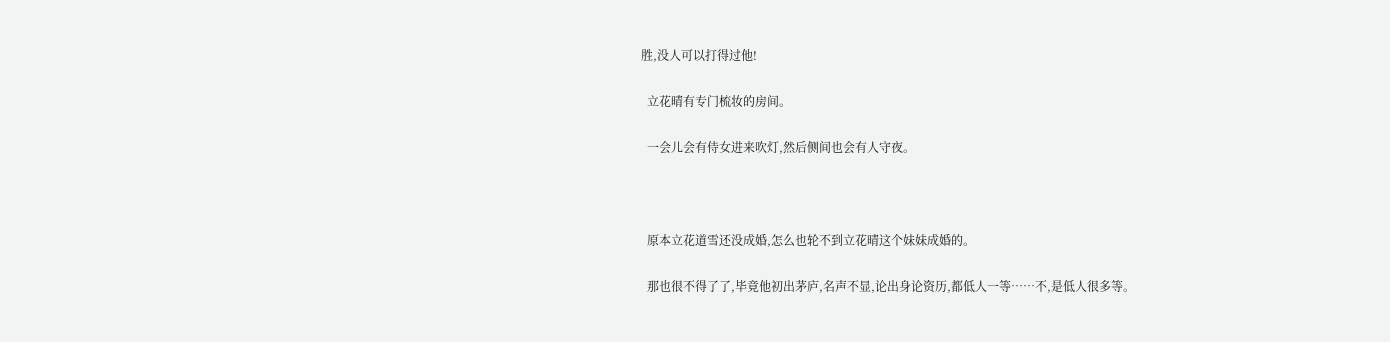胜,没人可以打得过他!

  立花晴有专门梳妆的房间。

  一会儿会有侍女进来吹灯,然后侧间也会有人守夜。



  原本立花道雪还没成婚,怎么也轮不到立花晴这个妹妹成婚的。

  那也很不得了了,毕竟他初出茅庐,名声不显,论出身论资历,都低人一等……不,是低人很多等。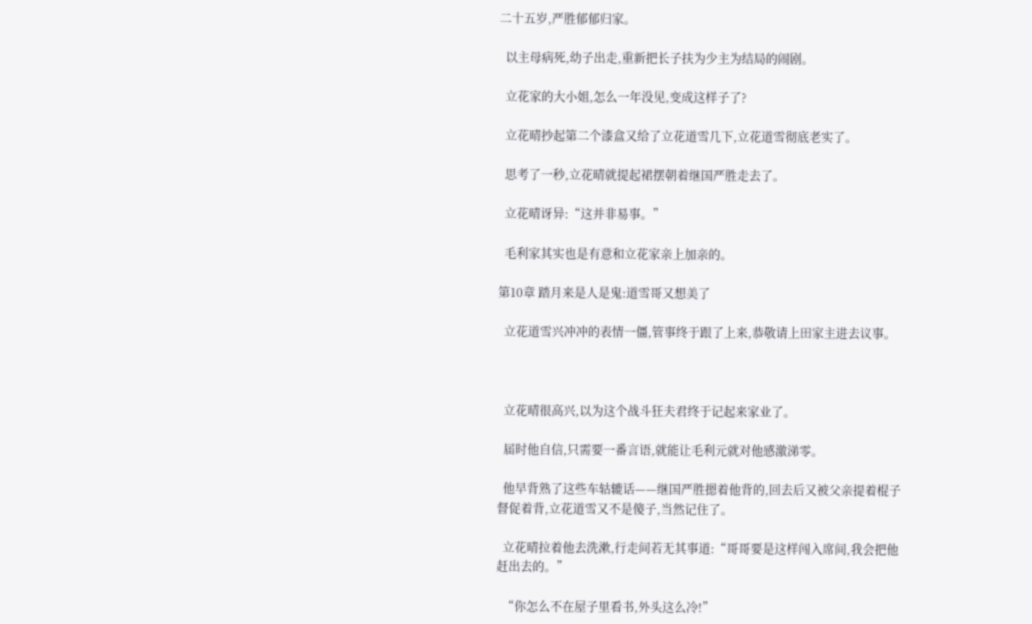二十五岁,严胜郁郁归家。

  以主母病死,幼子出走,重新把长子扶为少主为结局的闹剧。

  立花家的大小姐,怎么一年没见,变成这样子了?

  立花晴抄起第二个漆盒又给了立花道雪几下,立花道雪彻底老实了。

  思考了一秒,立花晴就提起裙摆朝着继国严胜走去了。

  立花晴讶异:“这并非易事。”

  毛利家其实也是有意和立花家亲上加亲的。

第10章 踏月来是人是鬼:道雪哥又想美了

  立花道雪兴冲冲的表情一僵,管事终于跟了上来,恭敬请上田家主进去议事。



  立花晴很高兴,以为这个战斗狂夫君终于记起来家业了。

  届时他自信,只需要一番言语,就能让毛利元就对他感激涕零。

  他早背熟了这些车轱辘话——继国严胜摁着他背的,回去后又被父亲提着棍子督促着背,立花道雪又不是傻子,当然记住了。

  立花晴拉着他去洗漱,行走间若无其事道:“哥哥要是这样闯入席间,我会把他赶出去的。”

  “你怎么不在屋子里看书,外头这么冷!”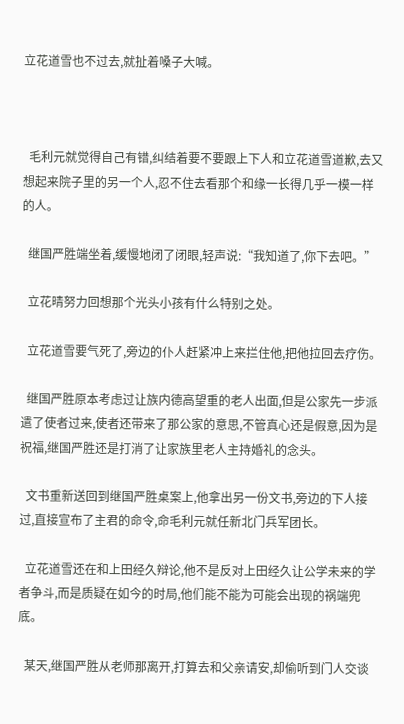立花道雪也不过去,就扯着嗓子大喊。



  毛利元就觉得自己有错,纠结着要不要跟上下人和立花道雪道歉,去又想起来院子里的另一个人,忍不住去看那个和缘一长得几乎一模一样的人。

  继国严胜端坐着,缓慢地闭了闭眼,轻声说:“我知道了,你下去吧。”

  立花晴努力回想那个光头小孩有什么特别之处。

  立花道雪要气死了,旁边的仆人赶紧冲上来拦住他,把他拉回去疗伤。

  继国严胜原本考虑过让族内德高望重的老人出面,但是公家先一步派遣了使者过来,使者还带来了那公家的意思,不管真心还是假意,因为是祝福,继国严胜还是打消了让家族里老人主持婚礼的念头。

  文书重新送回到继国严胜桌案上,他拿出另一份文书,旁边的下人接过,直接宣布了主君的命令,命毛利元就任新北门兵军团长。

  立花道雪还在和上田经久辩论,他不是反对上田经久让公学未来的学者争斗,而是质疑在如今的时局,他们能不能为可能会出现的祸端兜底。

  某天,继国严胜从老师那离开,打算去和父亲请安,却偷听到门人交谈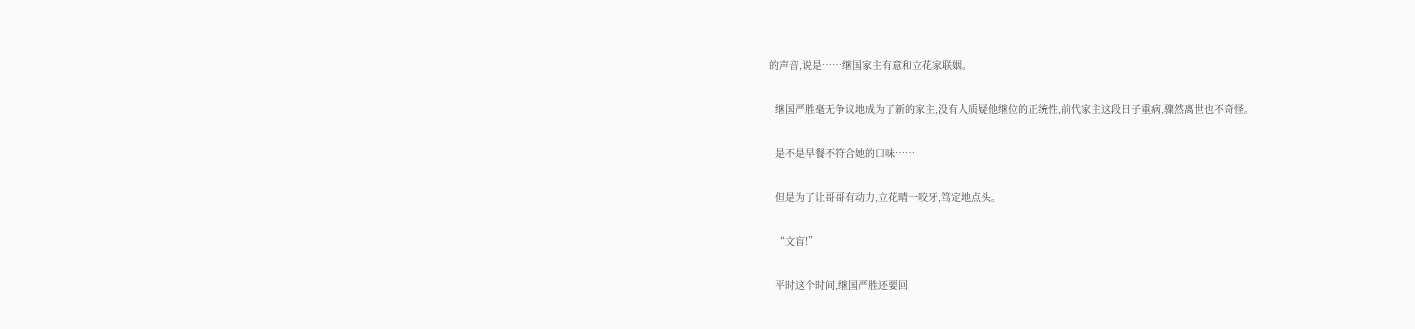的声音,说是……继国家主有意和立花家联姻。

  继国严胜毫无争议地成为了新的家主,没有人质疑他继位的正统性,前代家主这段日子重病,骤然离世也不奇怪。

  是不是早餐不符合她的口味……

  但是为了让哥哥有动力,立花晴一咬牙,笃定地点头。

  “文盲!”

  平时这个时间,继国严胜还要回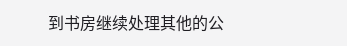到书房继续处理其他的公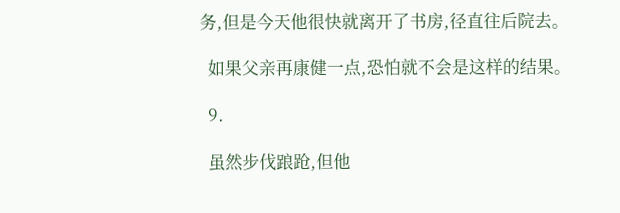务,但是今天他很快就离开了书房,径直往后院去。

  如果父亲再康健一点,恐怕就不会是这样的结果。

  9.

  虽然步伐踉跄,但他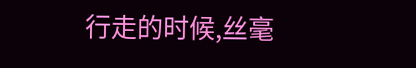行走的时候,丝毫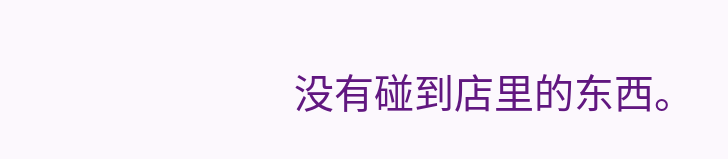没有碰到店里的东西。